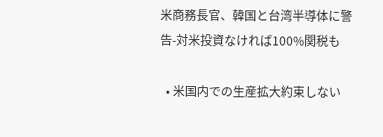米商務長官、韓国と台湾半導体に警告-対米投資なければ100%関税も

  • 米国内での生産拡大約束しない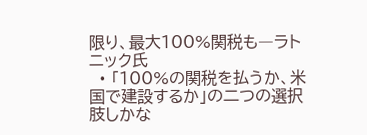限り、最大100%関税も―ラトニック氏
  • 「100%の関税を払うか、米国で建設するか」の二つの選択肢しかな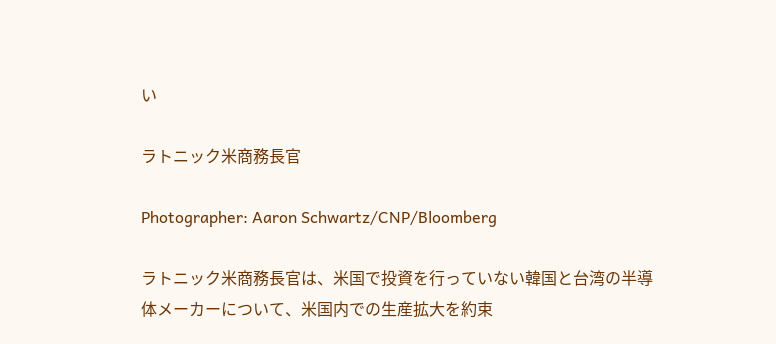い

ラトニック米商務長官

Photographer: Aaron Schwartz/CNP/Bloomberg

ラトニック米商務長官は、米国で投資を行っていない韓国と台湾の半導体メーカーについて、米国内での生産拡大を約束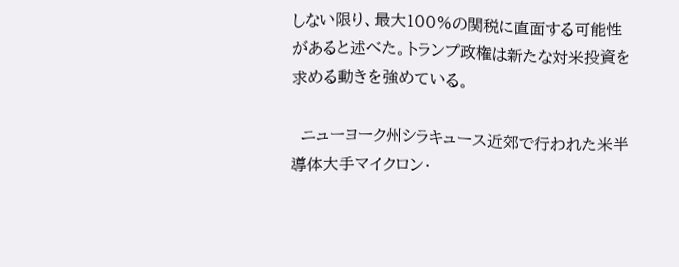しない限り、最大100%の関税に直面する可能性があると述べた。トランプ政権は新たな対米投資を求める動きを強めている。

  ニューヨーク州シラキュース近郊で行われた米半導体大手マイクロン・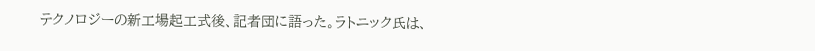テクノロジーの新工場起工式後、記者団に語った。ラトニック氏は、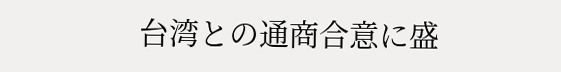台湾との通商合意に盛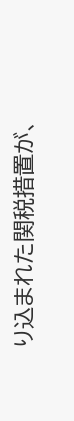り込まれた関税措置が、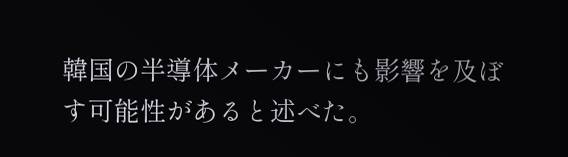韓国の半導体メーカーにも影響を及ぼす可能性があると述べた。